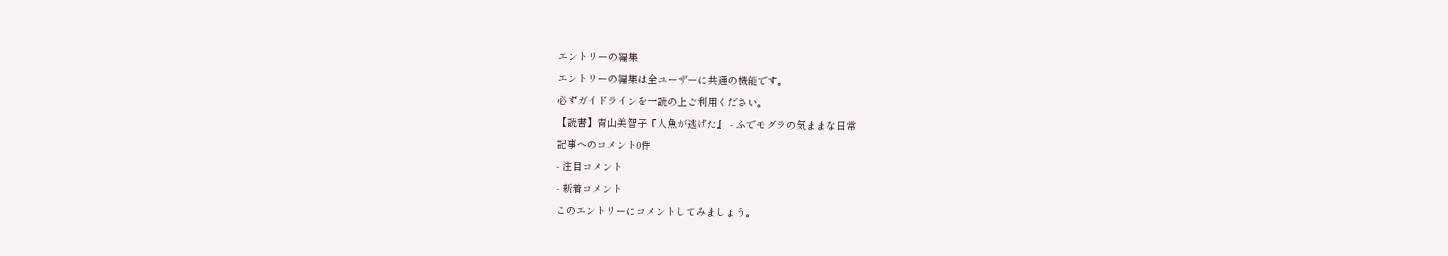エントリーの編集
エントリーの編集は全ユーザーに共通の機能です。
必ずガイドラインを一読の上ご利用ください。
【読書】青山美智子『人魚が逃げた』 - ふでモグラの気ままな日常
記事へのコメント0件
- 注目コメント
- 新着コメント
このエントリーにコメントしてみましょう。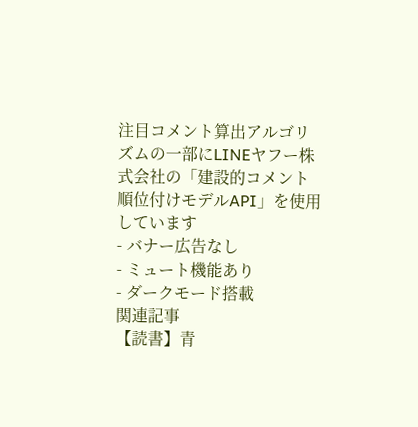注目コメント算出アルゴリズムの一部にLINEヤフー株式会社の「建設的コメント順位付けモデルAPI」を使用しています
- バナー広告なし
- ミュート機能あり
- ダークモード搭載
関連記事
【読書】青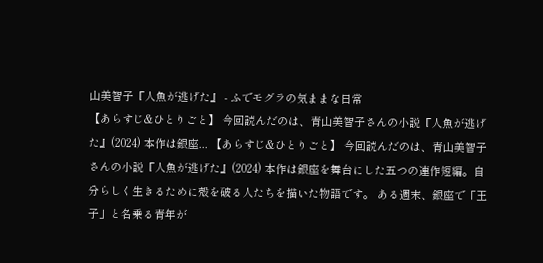山美智子『人魚が逃げた』 - ふでモグラの気ままな日常
【あらすじ&ひとりごと】 今回読んだのは、青山美智子さんの小説『人魚が逃げた』(2024) 本作は銀座... 【あらすじ&ひとりごと】 今回読んだのは、青山美智子さんの小説『人魚が逃げた』(2024) 本作は銀座を舞台にした五つの連作短編。自分らしく生きるために殻を破る人たちを描いた物語です。 ある週末、銀座で「王子」と名乗る青年が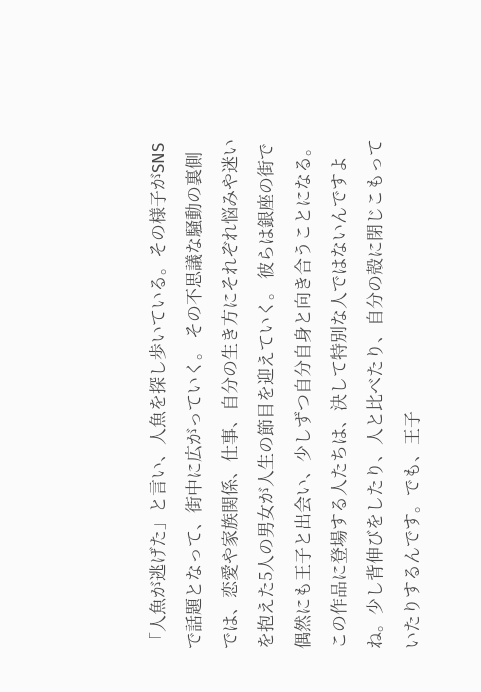「人魚が逃げた」と言い、人魚を探し歩いている。その様子がSNSで話題となって、街中に広がっていく。 その不思議な騒動の裏側では、恋愛や家族関係、仕事、自分の生き方にそれぞれ悩みや迷いを抱えた5人の男女が人生の節目を迎えていく。 彼らは銀座の街で偶然にも王子と出会い、少しずつ自分自身と向き合うことになる。 この作品に登場する人たちは、決して特別な人ではないんですよね。少し背伸びをしたり、人と比べたり、自分の殻に閉じこもっていたりするんです。でも、王子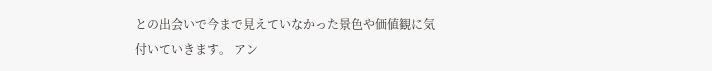との出会いで今まで見えていなかった景色や価値観に気付いていきます。 アン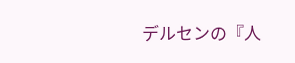デルセンの『人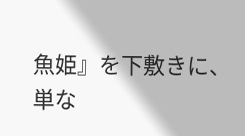魚姫』を下敷きに、単な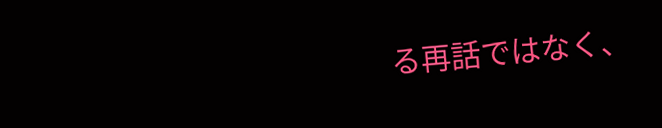る再話ではなく、